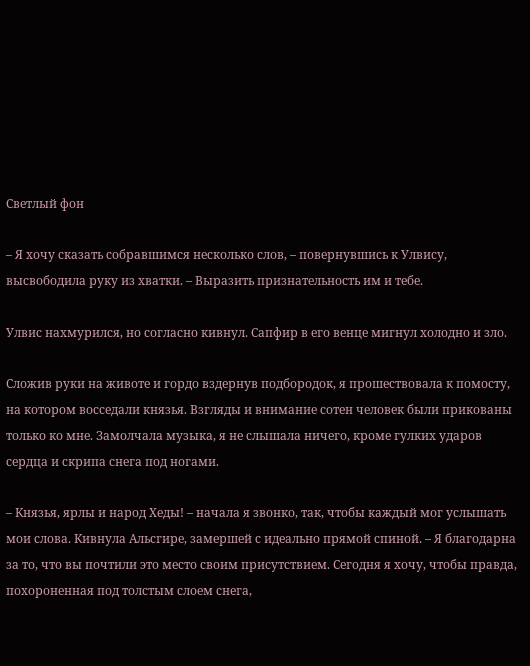Светлый фон

– Я хочу сказать собравшимся несколько слов, – повернувшись к Улвису, высвободила руку из хватки. – Выразить признательность им и тебе.

Улвис нахмурился, но согласно кивнул. Сапфир в его венце мигнул холодно и зло.

Сложив руки на животе и гордо вздернув подбородок, я прошествовала к помосту, на котором восседали князья. Взгляды и внимание сотен человек были прикованы только ко мне. Замолчала музыка, я не слышала ничего, кроме гулких ударов сердца и скрипа снега под ногами.

– Князья, ярлы и народ Хеды! – начала я звонко, так, чтобы каждый мог услышать мои слова. Кивнула Альсгире, замершей с идеально прямой спиной. – Я благодарна за то, что вы почтили это место своим присутствием. Сегодня я хочу, чтобы правда, похороненная под толстым слоем снега,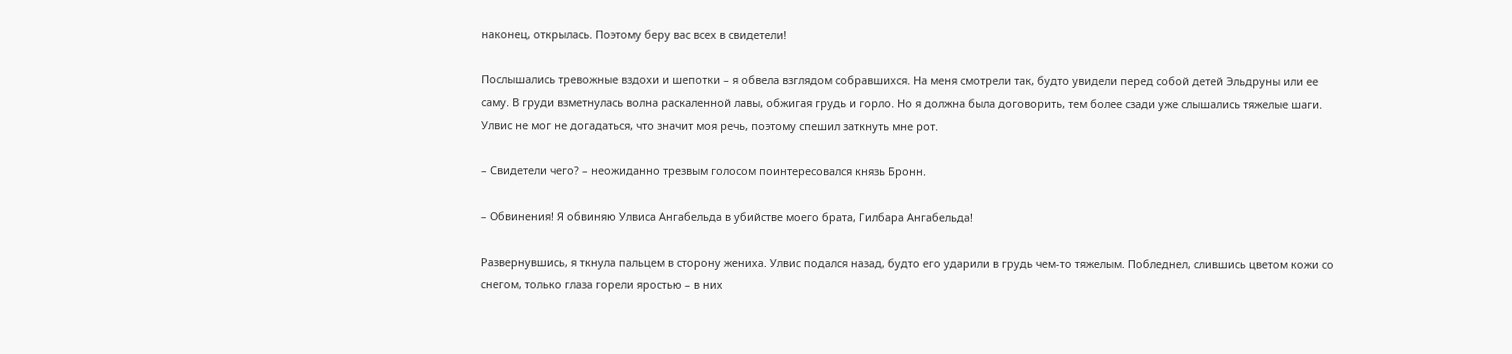наконец, открылась. Поэтому беру вас всех в свидетели!

Послышались тревожные вздохи и шепотки – я обвела взглядом собравшихся. На меня смотрели так, будто увидели перед собой детей Эльдруны или ее саму. В груди взметнулась волна раскаленной лавы, обжигая грудь и горло. Но я должна была договорить, тем более сзади уже слышались тяжелые шаги. Улвис не мог не догадаться, что значит моя речь, поэтому спешил заткнуть мне рот.

– Свидетели чего? – неожиданно трезвым голосом поинтересовался князь Бронн.

– Обвинения! Я обвиняю Улвиса Ангабельда в убийстве моего брата, Гилбара Ангабельда!

Развернувшись, я ткнула пальцем в сторону жениха. Улвис подался назад, будто его ударили в грудь чем-то тяжелым. Побледнел, слившись цветом кожи со снегом, только глаза горели яростью – в них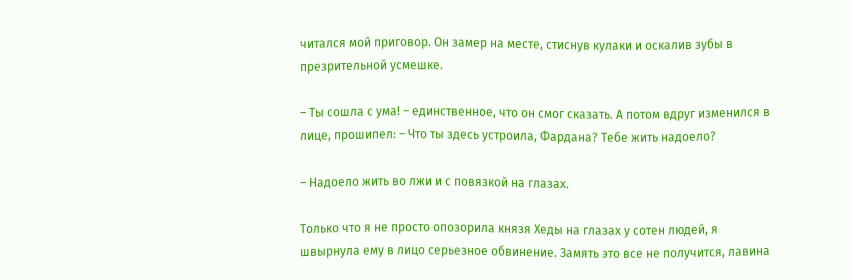читался мой приговор. Он замер на месте, стиснув кулаки и оскалив зубы в презрительной усмешке.

– Ты сошла с ума! – единственное, что он смог сказать. А потом вдруг изменился в лице, прошипел: – Что ты здесь устроила, Фардана? Тебе жить надоело?

– Надоело жить во лжи и с повязкой на глазах.

Только что я не просто опозорила князя Хеды на глазах у сотен людей, я швырнула ему в лицо серьезное обвинение. Замять это все не получится, лавина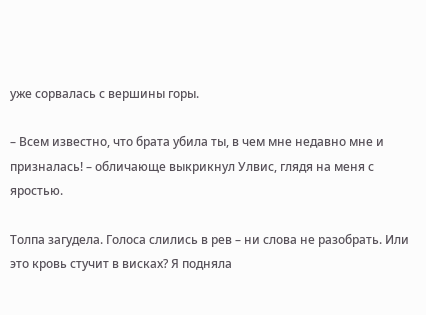уже сорвалась с вершины горы.

– Всем известно, что брата убила ты, в чем мне недавно мне и призналась! – обличающе выкрикнул Улвис, глядя на меня с яростью.

Толпа загудела. Голоса слились в рев – ни слова не разобрать. Или это кровь стучит в висках? Я подняла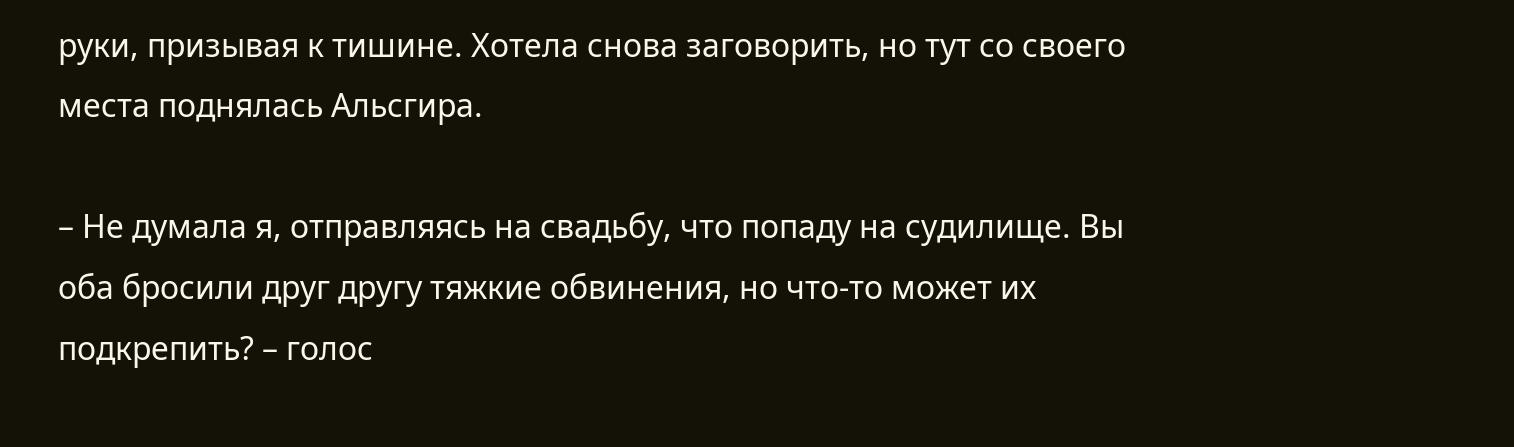руки, призывая к тишине. Хотела снова заговорить, но тут со своего места поднялась Альсгира.

– Не думала я, отправляясь на свадьбу, что попаду на судилище. Вы оба бросили друг другу тяжкие обвинения, но что-то может их подкрепить? – голос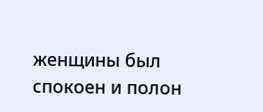женщины был спокоен и полон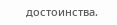достоинства.